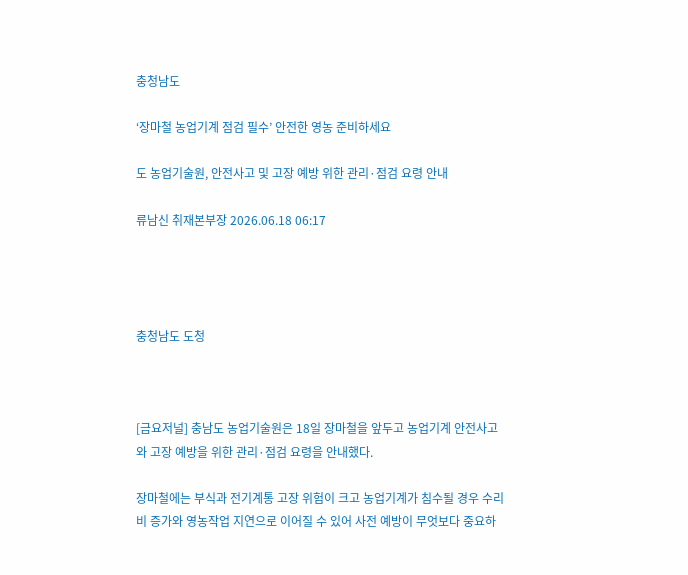충청남도

‘장마철 농업기계 점검 필수’ 안전한 영농 준비하세요

도 농업기술원, 안전사고 및 고장 예방 위한 관리·점검 요령 안내

류남신 취재본부장 2026.06.18 06:17




충청남도 도청



[금요저널] 충남도 농업기술원은 18일 장마철을 앞두고 농업기계 안전사고와 고장 예방을 위한 관리·점검 요령을 안내했다.

장마철에는 부식과 전기계통 고장 위험이 크고 농업기계가 침수될 경우 수리비 증가와 영농작업 지연으로 이어질 수 있어 사전 예방이 무엇보다 중요하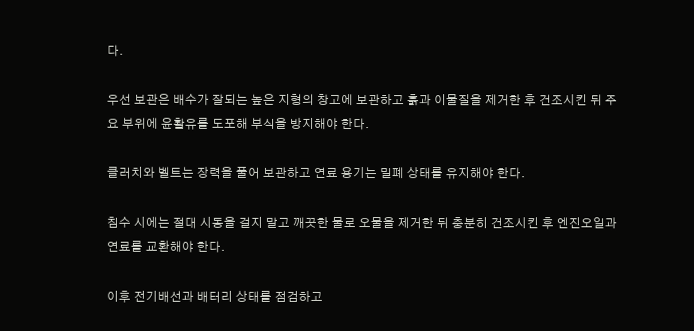다.

우선 보관은 배수가 잘되는 높은 지형의 창고에 보관하고 흙과 이물질을 제거한 후 건조시킨 뒤 주요 부위에 윤활유를 도포해 부식을 방지해야 한다.

클러치와 벨트는 장력을 풀어 보관하고 연료 용기는 밀폐 상태를 유지해야 한다.

침수 시에는 절대 시동을 걸지 말고 깨끗한 물로 오물을 제거한 뒤 충분히 건조시킨 후 엔진오일과 연료를 교환해야 한다.

이후 전기배선과 배터리 상태를 점검하고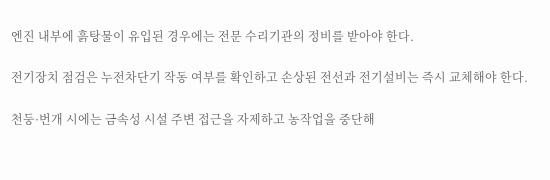엔진 내부에 흙탕물이 유입된 경우에는 전문 수리기관의 정비를 받아야 한다.

전기장치 점검은 누전차단기 작동 여부를 확인하고 손상된 전선과 전기설비는 즉시 교체해야 한다.

천둥·번개 시에는 금속성 시설 주변 접근을 자제하고 농작업을 중단해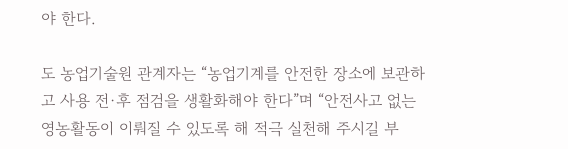야 한다.

도 농업기술원 관계자는 “농업기계를 안전한 장소에 보관하고 사용 전·후 점검을 생활화해야 한다”며 “안전사고 없는 영농활동이 이뤄질 수 있도록 해 적극 실천해 주시길 부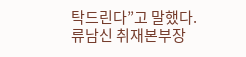탁드린다”고 말했다.
류남신 취재본부장